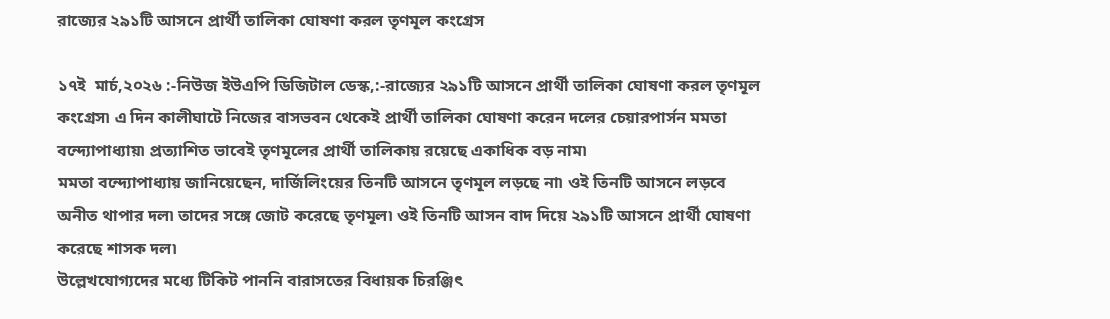রাজ্যের ২৯১টি আসনে প্রার্থী তালিকা ঘোষণা করল তৃণমূল কংগ্রেস

১৭ই  মার্চ,২০২৬ :-নিউজ ইউএপি ডিজিটাল ডেস্ক,:-রাজ্যের ২৯১টি আসনে প্রার্থী তালিকা ঘোষণা করল তৃণমূল কংগ্রেস৷ এ দিন কালীঘাটে নিজের বাসভবন থেকেই প্রার্থী তালিকা ঘোষণা করেন দলের চেয়ারপার্সন মমতা বন্দ্যোপাধ্যায়৷ প্রত্যাশিত ভাবেই তৃণমূলের প্রার্থী তালিকায় রয়েছে একাধিক বড় নাম৷
মমতা বন্দ্যোপাধ্যায় জানিয়েছেন, দার্জিলিংয়ের তিনটি আসনে তৃণমূল লড়ছে না৷ ওই তিনটি আসনে লড়বে অনীত থাপার দল৷ তাদের সঙ্গে জোট করেছে তৃণমূল৷ ওই তিনটি আসন বাদ দিয়ে ২৯১টি আসনে প্রার্থী ঘোষণা করেছে শাসক দল৷
উল্লেখযোগ্যদের মধ্যে টিকিট পাননি বারাসতের বিধায়ক চিরঞ্জিৎ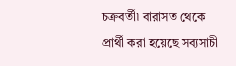চক্রবর্তী৷ বারাসত থেকে প্রার্থী করা হয়েছে সব্যসাচী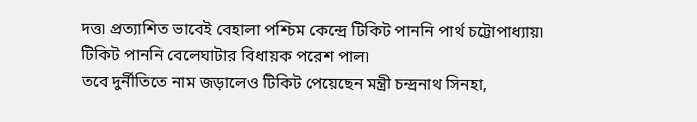দত্ত৷ প্রত্যাশিত ভাবেই বেহালা পশ্চিম কেন্দ্রে টিকিট পাননি পার্থ চট্টোপাধ্যায়৷ টিকিট পাননি বেলেঘাটার বিধায়ক পরেশ পাল৷
তবে দুর্নীতিতে নাম জড়ালেও টিকিট পেয়েছেন মন্ত্রী চন্দ্রনাথ সিনহা,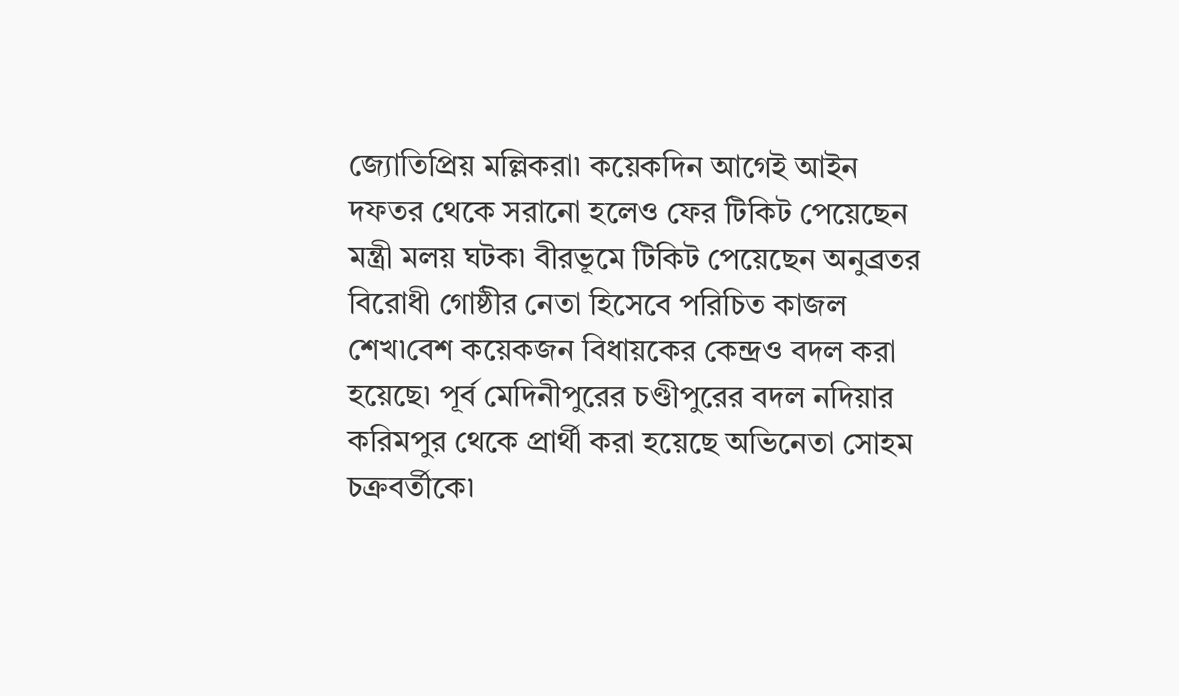জ্যোতিপ্রিয় মল্লিকরা৷ কয়েকদিন আগেই আইন দফতর থেকে সরানো হলেও ফের টিকিট পেয়েছেন মন্ত্রী মলয় ঘটক৷ বীরভূমে টিকিট পেয়েছেন অনুব্রতর বিরোধী গোষ্ঠীর নেতা হিসেবে পরিচিত কাজল শেখ৷বেশ কয়েকজন বিধায়কের কেন্দ্রও বদল করা হয়েছে৷ পূর্ব মেদিনীপুরের চণ্ডীপুরের বদল নদিয়ার করিমপুর থেকে প্রার্থী করা হয়েছে অভিনেতা সোহম চক্রবর্তীকে৷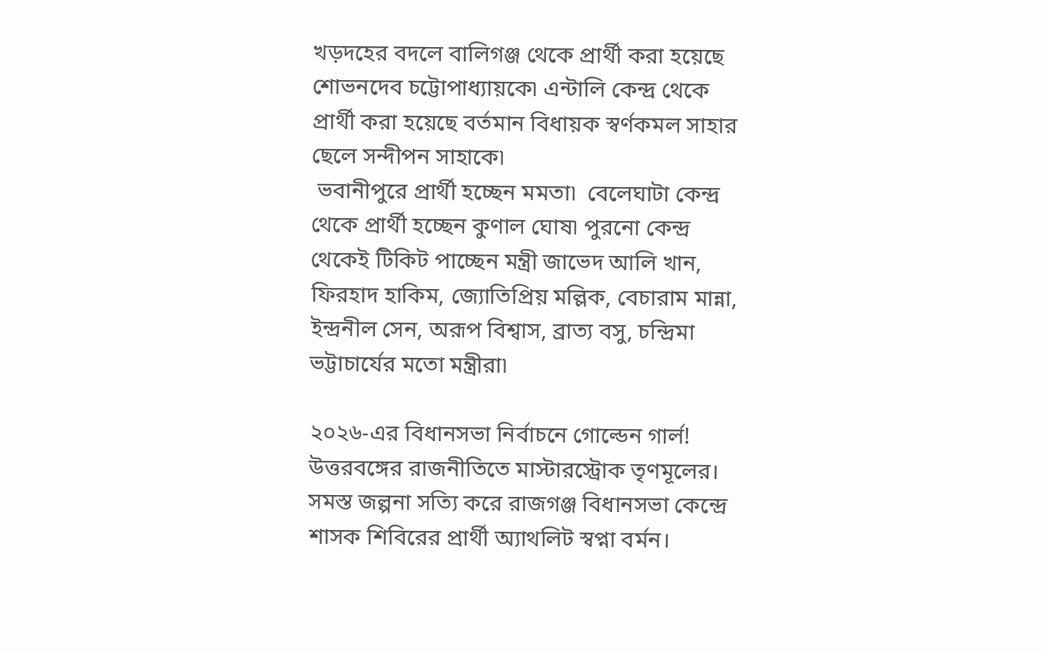খড়দহের বদলে বালিগঞ্জ থেকে প্রার্থী করা হয়েছে শোভনদেব চট্টোপাধ্যায়কে৷ এন্টালি কেন্দ্র থেকে প্রার্থী করা হয়েছে বর্তমান বিধায়ক স্বর্ণকমল সাহার ছেলে সন্দীপন সাহাকে৷
 ভবানীপুরে প্রার্থী হচ্ছেন মমতা৷  বেলেঘাটা কেন্দ্র থেকে প্রার্থী হচ্ছেন কুণাল ঘোষ৷ পুরনো কেন্দ্র থেকেই টিকিট পাচ্ছেন মন্ত্রী জাভেদ আলি খান, ফিরহাদ হাকিম, জ্যোতিপ্রিয় মল্লিক, বেচারাম মান্না, ইন্দ্রনীল সেন, অরূপ বিশ্বাস, ব্রাত্য বসু, চন্দ্রিমা ভট্টাচার্যের মতো মন্ত্রীরা৷

২০২৬-এর বিধানসভা নির্বাচনে গোল্ডেন গার্ল! উত্তরবঙ্গের রাজনীতিতে মাস্টারস্ট্রোক তৃণমূলের। সমস্ত জল্পনা সত্যি করে রাজগঞ্জ বিধানসভা কেন্দ্রে শাসক শিবিরের প্রার্থী অ্যাথলিট স্বপ্না বর্মন।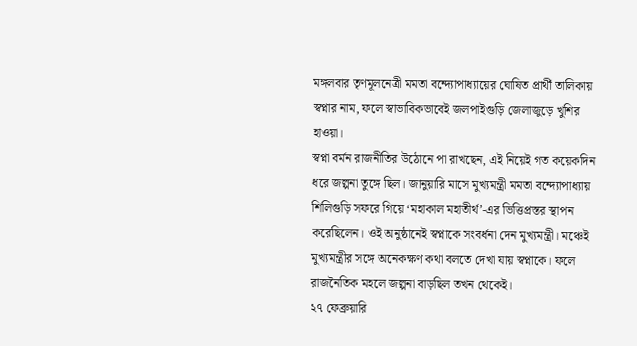মঙ্গলবার তৃণমূলনেত্রী মমতা বন্দ্যোপাধ্যায়ের ঘোষিত প্রার্থী তালিকায় স্বপ্নার নাম, ফলে স্বাভাবিকভাবেই জলপাইগুড়ি জেলাজুড়ে খুশির হাওয়া।
স্বপ্না বর্মন রাজনীতির উঠোনে পা রাখছেন, এই নিয়েই গত কয়েকদিন ধরে জল্পনা তুঙ্গে ছিল। জানুয়ারি মাসে মুখ্যমন্ত্রী মমতা বন্দ্যোপাধ্যায় শিলিগুড়ি সফরে গিয়ে ‘মহাকাল মহাতীর্থ’-এর ভিত্তিপ্রস্তর স্থাপন করেছিলেন। ওই অনুষ্ঠানেই স্বপ্নাকে সংবর্ধনা দেন মুখ্যমন্ত্রী। মঞ্চেই মুখ্যমন্ত্রীর সঙ্গে অনেকক্ষণ কথা বলতে দেখা যায় স্বপ্নাকে। ফলে রাজনৈতিক মহলে জল্পনা বাড়ছিল তখন থেকেই।
২৭ ফেব্রুয়ারি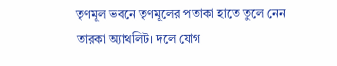তৃণমূল ভবনে তৃণমূলের পতাকা হাতে তুলে নেন তারকা অ্যাথলিট। দলে যোগ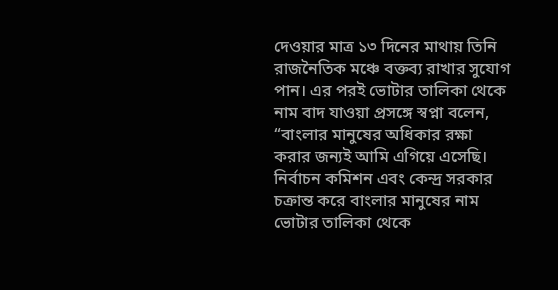দেওয়ার মাত্র ১৩ দিনের মাথায় তিনি রাজনৈতিক মঞ্চে বক্তব্য রাখার সুযোগ পান। এর পরই ভোটার তালিকা থেকে নাম বাদ যাওয়া প্রসঙ্গে স্বপ্না বলেন, “বাংলার মানুষের অধিকার রক্ষা করার জন্যই আমি এগিয়ে এসেছি। নির্বাচন কমিশন এবং কেন্দ্র সরকার চক্রান্ত করে বাংলার মানুষের নাম ভোটার তালিকা থেকে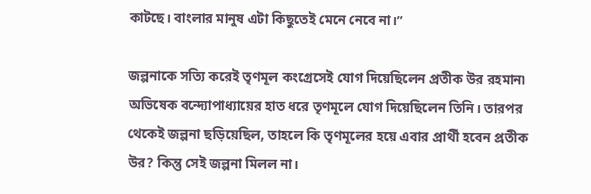কাটছে। বাংলার মানুষ এটা কিছুতেই মেনে নেবে না।”

জল্পনাকে সত্যি করেই তৃণমূল কংগ্রেসেই যোগ দিয়েছিলেন প্রতীক উর রহমান৷ অভিষেক বন্দ্যোপাধ্যায়ের হাত ধরে তৃণমূলে যোগ দিয়েছিলেন তিনি। তারপর থেকেই জল্পনা ছড়িয়েছিল, তাহলে কি তৃণমূলের হয়ে এবার প্রার্থী হবেন প্রতীক উর? কিন্তু সেই জল্পনা মিলল না।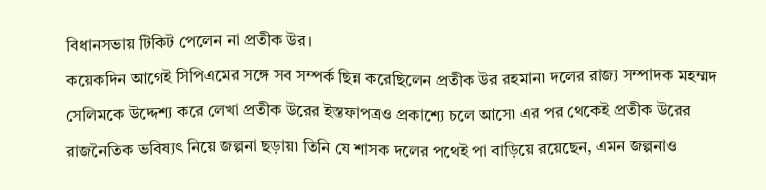বিধানসভায় টিকিট পেলেন না প্রতীক উর।
কয়েকদিন আগেই সিপিএমের সঙ্গে সব সম্পর্ক ছিন্ন করেছিলেন প্রতীক উর রহমান৷ দলের রাজ্য সম্পাদক মহম্মদ সেলিমকে উদ্দেশ্য করে লেখা প্রতীক উরের ইস্তফাপত্রও প্রকাশ্যে চলে আসে৷ এর পর থেকেই প্রতীক উরের রাজনৈতিক ভবিষ্যৎ নিয়ে জল্পনা ছড়ায়৷ তিনি যে শাসক দলের পথেই পা বাড়িয়ে রয়েছেন, এমন জল্পনাও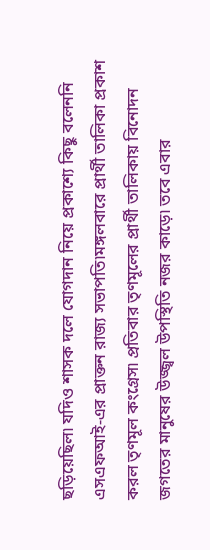ছড়িয়েছিল৷ যদিও শাসক দলে যোগদান নিয়ে প্রকাশ্যে কিছু বলেননি এসএফআই-এর প্রাক্তন রাজ্য সভাপতি৷মঙ্গলবারে প্রার্থী তালিকা প্রকাশ করল তৃণমূল কংগ্রেস৷ প্রতিবার তৃণমূলের প্রার্থী তালিকায় বিনোদন জগতের মানুষের উজ্জ্বল উপস্থিতি নজর কাড়ে৷ তবে এবার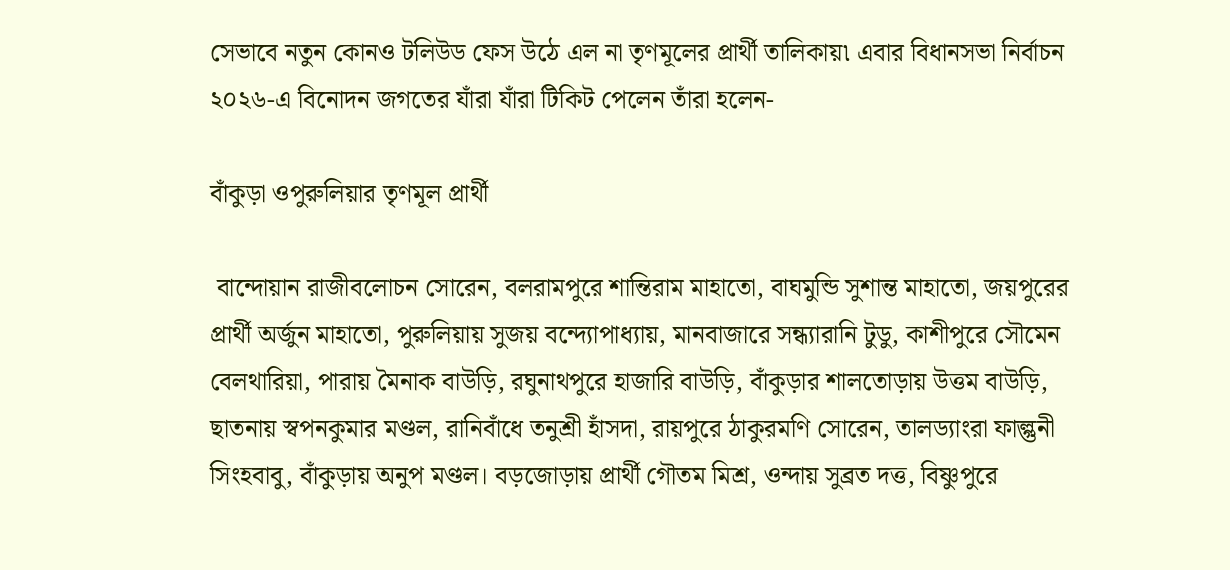সেভাবে নতুন কোনও টলিউড ফেস উঠে এল না তৃণমূলের প্রার্থী তালিকায়৷ এবার বিধানসভা নির্বাচন ২০২৬-এ বিনোদন জগতের যাঁরা যাঁরা টিকিট পেলেন তাঁরা হলেন-

বাঁকুড়া ওপুরুলিয়ার তৃণমূল প্রার্থী

 বান্দোয়ান রাজীবলোচন সোরেন, বলরামপুরে শান্তিরাম মাহাতো, বাঘমুন্ডি সুশান্ত মাহাতো, জয়পুরের প্রার্থী অর্জুন মাহাতো, পুরুলিয়ায় সুজয় বন্দ্যোপাধ্যায়, মানবাজারে সন্ধ্যারানি টুডু, কাশীপুরে সৌমেন বেলথারিয়া, পারায় মৈনাক বাউড়ি, রঘুনাথপুরে হাজারি বাউড়ি, বাঁকুড়ার শালতোড়ায় উত্তম বাউড়ি, ছাতনায় স্বপনকুমার মণ্ডল, রানিবাঁধে তনুশ্রী হাঁসদা, রায়পুরে ঠাকুরমণি সোরেন, তালড্যাংরা ফাল্গুনী সিংহবাবু, বাঁকুড়ায় অনুপ মণ্ডল। বড়জোড়ায় প্রার্থী গৌতম মিশ্র, ওন্দায় সুব্রত দত্ত, বিষ্ণুপুরে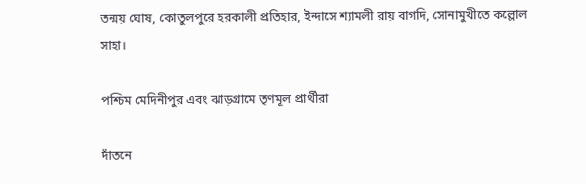তন্ময় ঘোষ, কোতুলপুরে হরকালী প্রতিহার, ইন্দাসে শ্যামলী রায় বাগদি, সোনামুখীতে কল্লোল সাহা।

পশ্চিম মেদিনীপুর এবং ঝাড়গ্রামে তৃণমূল প্রার্থীরা

দাঁতনে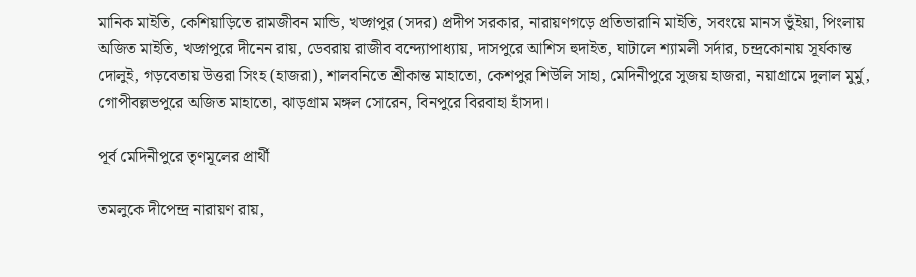মানিক মাইতি, কেশিয়াড়িতে রামজীবন মান্ডি, খড়্গপুর (সদর) প্রদীপ সরকার, নারায়ণগড়ে প্রতিভারানি মাইতি, সবংয়ে মানস ভুঁইয়া, পিংলায় অজিত মাইতি, খড়্গপুরে দীনেন রায়, ডেবরায় রাজীব বন্দ্যোপাধ্যায়, দাসপুরে আশিস হুদাইত, ঘাটালে শ্যামলী সর্দার, চন্দ্রকোনায় সূর্যকান্ত দোলুই, গড়বেতায় উত্তরা সিংহ (হাজরা), শালবনিতে শ্রীকান্ত মাহাতো, কেশপুর শিউলি সাহা, মেদিনীপুরে সুজয় হাজরা, নয়াগ্রামে দুলাল মুর্মু, গোপীবল্লভপুরে অজিত মাহাতো, ঝাড়গ্রাম মঙ্গল সোরেন, বিনপুরে বিরবাহা হাঁসদা।

পূর্ব মেদিনীপুরে তৃণমূলের প্রার্থী

তমলুকে দীপেন্দ্র নারায়ণ রায়,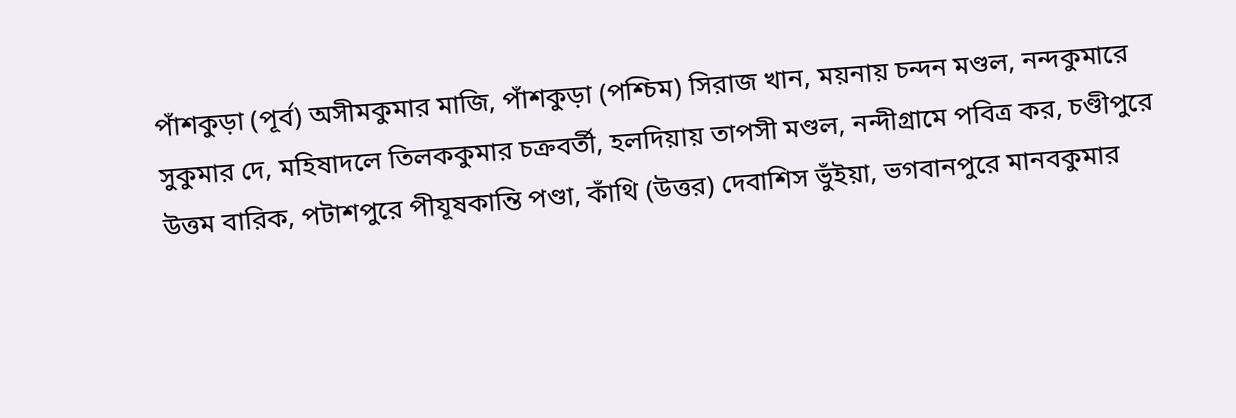পাঁশকুড়া (পূর্ব) অসীমকুমার মাজি, পাঁশকুড়া (পশ্চিম) সিরাজ খান, ময়নায় চন্দন মণ্ডল, নন্দকুমারে সুকুমার দে, মহিষাদলে তিলককুমার চক্রবর্তী, হলদিয়ায় তাপসী মণ্ডল, নন্দীগ্রামে পবিত্র কর, চণ্ডীপুরে উত্তম বারিক, পটাশপুরে পীযূষকান্তি পণ্ডা, কাঁথি (উত্তর) দেবাশিস ভুঁইয়া, ভগবানপুরে মানবকুমার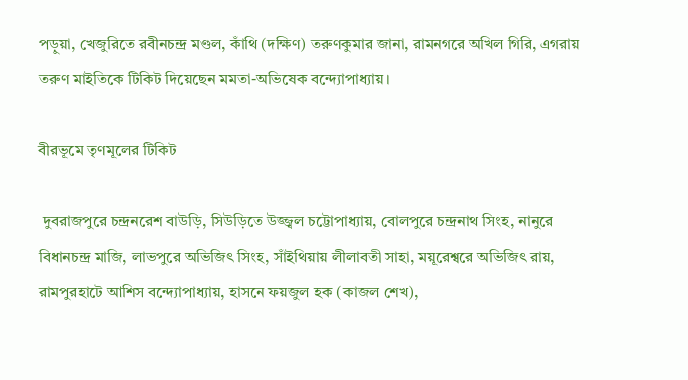পড়ুয়া, খেজুরিতে রবীনচন্দ্র মণ্ডল, কাঁথি (দক্ষিণ) তরুণকুমার জানা, রামনগরে অখিল গিরি, এগরায় তরুণ মাইতিকে টিকিট দিয়েছেন মমতা-অভিষেক বন্দ্যোপাধ্যায়।

বীরভূমে তৃণমূলের টিকিট

 দুবরাজপুরে চন্দ্রনরেশ বাউড়ি, সিউড়িতে উজ্জ্বল চট্টোপাধ্যায়, বোলপুরে চন্দ্রনাথ সিংহ, নানুরে বিধানচন্দ্র মাজি, লাভপুরে অভিজিৎ সিংহ, সাঁইথিয়ায় লীলাবতী সাহা, ময়ূরেশ্বরে অভিজিৎ রায়, রামপুরহাটে আশিস বন্দ্যোপাধ্যায়, হাসনে ফয়জুল হক (কাজল শেখ),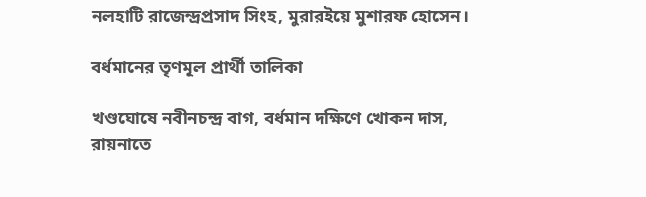নলহাটি রাজেন্দ্রপ্রসাদ সিংহ, মুরারইয়ে মুশারফ হোসেন।

বর্ধমানের তৃণমূল প্রার্থী তালিকা

খণ্ডঘোষে নবীনচন্দ্র বাগ, বর্ধমান দক্ষিণে খোকন দাস, রায়নাতে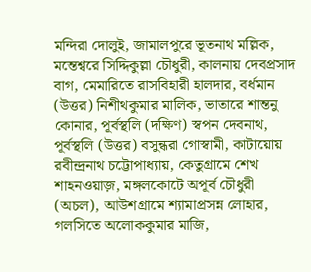মন্দিরা দোলুই, জামালপুরে ভূতনাথ মল্লিক, মন্তেশ্বরে সিদ্দিকুল্লা চৌধুরী, কালনায় দেবপ্রসাদ বাগ, মেমারিতে রাসবিহারী হালদার, বর্ধমান (উত্তর) নিশীথকুমার মালিক, ভাতারে শান্তনু কোনার, পূর্বস্থলি (দক্ষিণ) স্বপন দেবনাথ, পূর্বস্থলি (উত্তর) বসুন্ধরা গোস্বামী, কাটায়োয় রবীন্দ্রনাথ চট্টোপাধ্যায়, কেতুগ্রামে শেখ শাহনওয়াজ়, মঙ্গলকোটে অপূর্ব চৌধুরী (অচল), আউশগ্রামে শ্যামাপ্রসন্ন লোহার, গলসিতে অলোককুমার মাজি,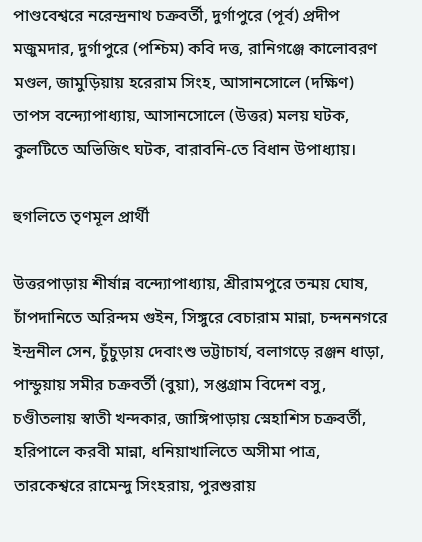পাণ্ডবেশ্বরে নরেন্দ্রনাথ চক্রবর্তী, দুর্গাপুরে (পূর্ব) প্রদীপ মজুমদার, দুর্গাপুরে (পশ্চিম) কবি দত্ত, রানিগঞ্জে কালোবরণ মণ্ডল, জামুড়িয়ায় হরেরাম সিংহ, আসানসোলে (দক্ষিণ) তাপস বন্দ্যোপাধ্যায়, আসানসোলে (উত্তর) মলয় ঘটক, কুলটিতে অভিজিৎ ঘটক, বারাবনি-তে বিধান উপাধ্যায়।

হুগলিতে তৃণমূল প্রার্থী

উত্তরপাড়ায় শীর্ষান্ন বন্দ্যোপাধ্যায়, শ্রীরামপুরে তন্ময় ঘোষ, চাঁপদানিতে অরিন্দম গুইন, সিঙ্গুরে বেচারাম মান্না, চন্দননগরে ইন্দ্রনীল সেন, চুঁচুড়ায় দেবাংশু ভট্টাচার্য, বলাগড়ে রঞ্জন ধাড়া, পান্ডুয়ায় সমীর চক্রবর্তী (বুয়া), সপ্তগ্রাম বিদেশ বসু, চণ্ডীতলায় স্বাতী খন্দকার, জাঙ্গিপাড়ায় স্নেহাশিস চক্রবর্তী, হরিপালে করবী মান্না, ধনিয়াখালিতে অসীমা পাত্র, তারকেশ্বরে রামেন্দু সিংহরায়, পুরশুরায়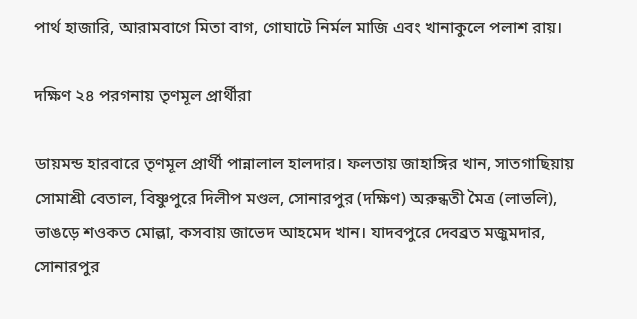পার্থ হাজারি, আরামবাগে মিতা বাগ, গোঘাটে নির্মল মাজি এবং খানাকুলে পলাশ রায়।

দক্ষিণ ২৪ পরগনায় তৃণমূল প্রার্থীরা

ডায়মন্ড হারবারে তৃণমূল প্রার্থী পান্নালাল হালদার। ফলতায় জাহাঙ্গির খান, সাতগাছিয়ায় সোমাশ্রী বেতাল, বিষ্ণুপুরে দিলীপ মণ্ডল, সোনারপুর (দক্ষিণ) অরুন্ধতী মৈত্র (লাভলি), ভাঙড়ে শওকত মোল্লা, কসবায় জাভেদ আহমেদ খান। যাদবপুরে দেবব্রত মজুমদার, সোনারপুর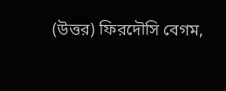(উত্তর) ফিরদৌসি বেগম,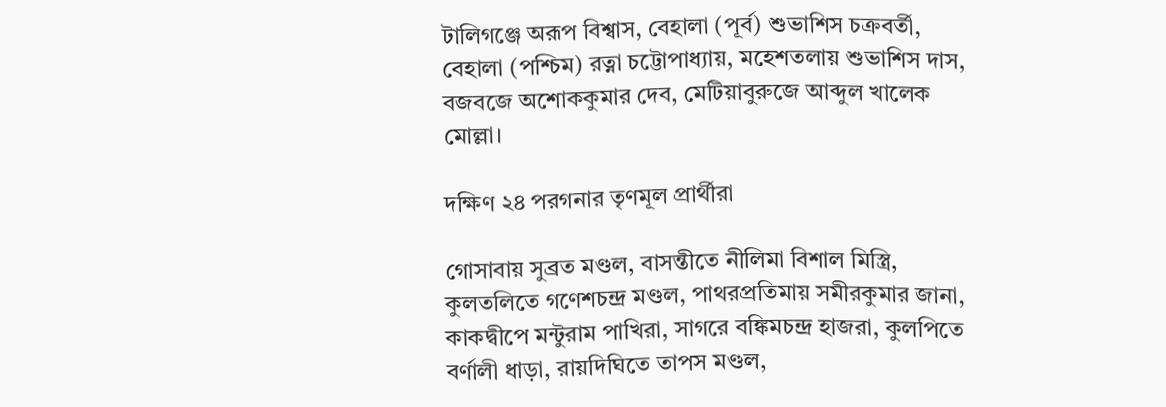টালিগঞ্জে অরূপ বিশ্বাস, বেহালা (পূর্ব) শুভাশিস চক্রবর্তী, বেহালা (পশ্চিম) রত্না চট্টোপাধ্যায়, মহেশতলায় শুভাশিস দাস, বজবজে অশোককুমার দেব, মেটিয়াবুরুজে আব্দুল খালেক মোল্লা।

দক্ষিণ ২৪ পরগনার তৃণমূল প্রার্থীরা

গোসাবায় সুব্রত মণ্ডল, বাসন্তীতে নীলিমা বিশাল মিস্ত্রি, কুলতলিতে গণেশচন্দ্র মণ্ডল, পাথরপ্রতিমায় সমীরকুমার জানা, কাকদ্বীপে মন্টুরাম পাখিরা, সাগরে বঙ্কিমচন্দ্র হাজরা, কুলপিতে বর্ণালী ধাড়া, রায়দিঘিতে তাপস মণ্ডল,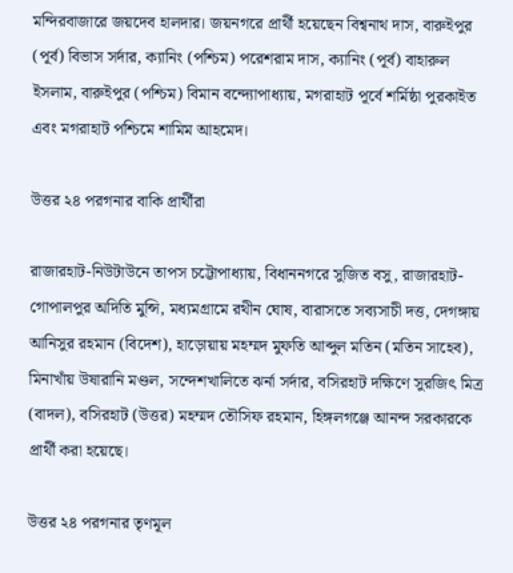মন্দিরবাজারে জয়দেব হালদার। জয়নগরে প্রার্থী হয়েছেন বিশ্বনাথ দাস, বারুইপুর (পূর্ব) বিভাস সর্দার, ক্যানিং (পশ্চিম) পরেশরাম দাস, ক্যানিং (পূর্ব) বাহারুল ইসলাম, বারুইপুর (পশ্চিম) বিমান বন্দ্যোপাধ্যায়, মগরাহাট পূর্বে শর্মিষ্ঠা পুরকাইত এবং মগরাহাট পশ্চিমে শামিম আহমেদ।

উত্তর ২৪ পরগনার বাকি প্রার্থীরা

রাজারহাট-নিউটাউনে তাপস চট্টোপাধ্যায়, বিধাননগরে সুজিত বসু, রাজারহাট-গোপালপুর অদিতি মুন্সি, মধ্যমগ্রামে রথীন ঘোষ, বারাসতে সব্যসাচী দত্ত, দেগঙ্গায় আনিসুর রহমান (বিদেশ), হাড়োয়ায় মহম্মদ মুফতি আব্দুল মতিন (মতিন সাহেব), মিনাখাঁয় উষারানি মণ্ডল, সন্দেশখালিতে ঝর্না সর্দার, বসিরহাট দক্ষিণে সুরজিৎ মিত্র (বাদল), বসিরহাট (উত্তর) মহম্মদ তৌসিফ রহমান, হিঙ্গলগঞ্জে আনন্দ সরকারকে প্রার্থী করা হয়েছে।

উত্তর ২৪ পরগনার তৃণমূল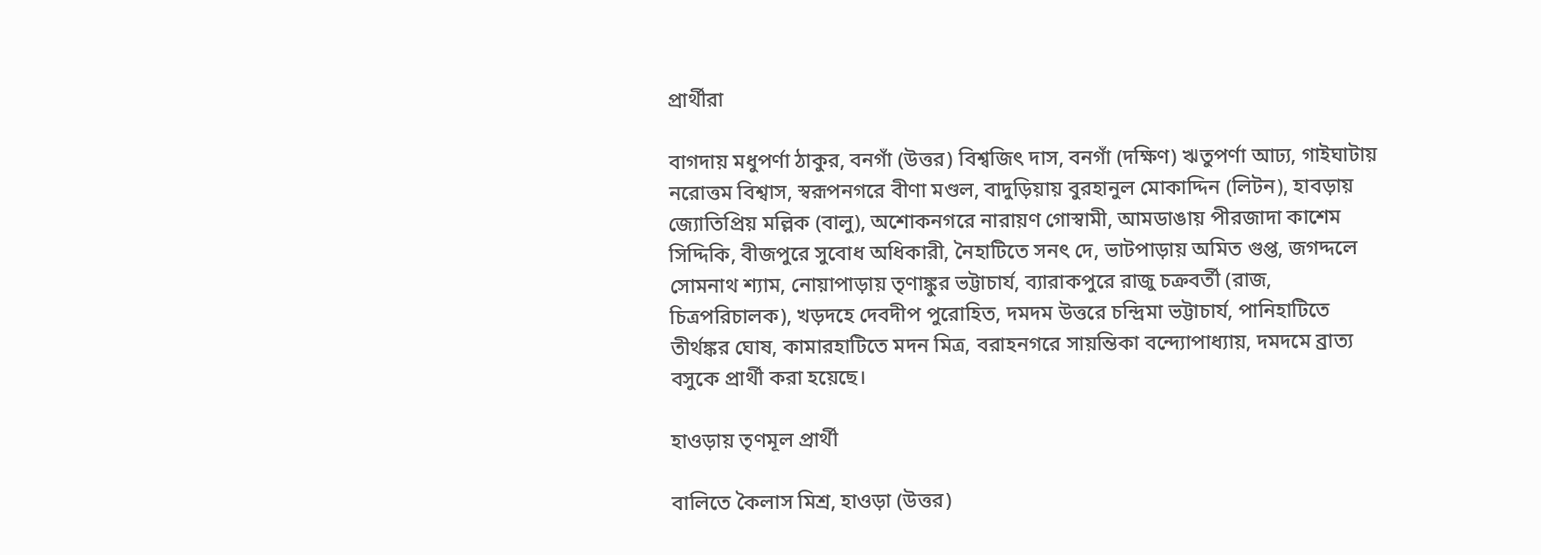প্রার্থীরা

বাগদায় মধুপর্ণা ঠাকুর, বনগাঁ (উত্তর) বিশ্বজিৎ দাস, বনগাঁ (দক্ষিণ) ঋতুপর্ণা আঢ্য, গাইঘাটায় নরোত্তম বিশ্বাস, স্বরূপনগরে বীণা মণ্ডল, বাদুড়িয়ায় বুরহানুল মোকাদ্দিন (লিটন), হাবড়ায় জ্যোতিপ্রিয় মল্লিক (বালু), অশোকনগরে নারায়ণ গোস্বামী, আমডাঙায় পীরজাদা কাশেম সিদ্দিকি, বীজপুরে সুবোধ অধিকারী, নৈহাটিতে সনৎ দে, ভাটপাড়ায় অমিত গুপ্ত, জগদ্দলে সোমনাথ শ্যাম, নোয়াপাড়ায় তৃণাঙ্কুর ভট্টাচার্য, ব্যারাকপুরে রাজু চক্রবর্তী (রাজ, চিত্রপরিচালক), খড়দহে দেবদীপ পুরোহিত, দমদম উত্তরে চন্দ্রিমা ভট্টাচার্য, পানিহাটিতে তীর্থঙ্কর ঘোষ, কামারহাটিতে মদন মিত্র, বরাহনগরে সায়ন্তিকা বন্দ্যোপাধ্যায়, দমদমে ব্রাত্য বসুকে প্রার্থী করা হয়েছে।

হাওড়ায় তৃণমূল প্রার্থী

বালিতে কৈলাস মিশ্র, হাওড়া (উত্তর)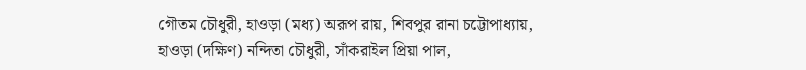গৌতম চৌধুরী, হাওড়া (মধ্য) অরূপ রায়, শিবপুর রানা চট্টোপাধ্যায়, হাওড়া (দক্ষিণ) নন্দিতা চৌধুরী, সাঁকরাইল প্রিয়া পাল,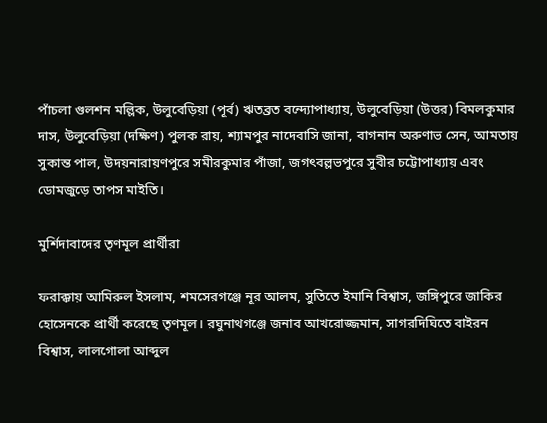পাঁচলা গুলশন মল্লিক, উলুবেড়িয়া (পূর্ব) ঋতব্রত বন্দ্যোপাধ্যায়, উলুবেড়িয়া (উত্তর) বিমলকুমার দাস, উলুবেড়িয়া (দক্ষিণ) পুলক রায়, শ্যামপুর নাদেবাসি জানা, বাগনান অরুণাভ সেন, আমতায় সুকান্ত পাল, উদয়নারায়ণপুরে সমীরকুমার পাঁজা, জগৎবল্লভপুরে সুবীর চট্টোপাধ্যায় এবং ডোমজুড়ে তাপস মাইতি।

মুর্শিদাবাদের তৃণমূল প্রার্থীরা

ফরাক্কায় আমিরুল ইসলাম, শমসেরগঞ্জে নূর আলম, সুতিতে ইমানি বিশ্বাস, জঙ্গিপুরে জাকির হোসেনকে প্রার্থী করেছে তৃণমূল। রঘুনাথগঞ্জে জনাব আখরোজ্জমান, সাগরদিঘিতে বাইরন বিশ্বাস, লালগোলা আব্দুল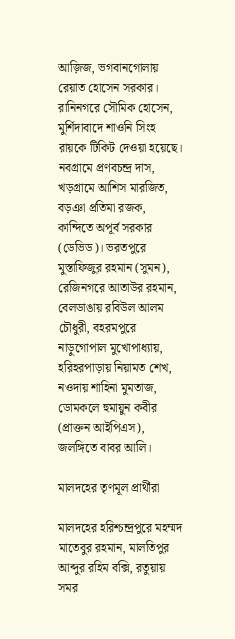আজ়িজ, ভগবানগোলায় রেয়াত হোসেন সরকার। রানিনগরে সৌমিক হোসেন, মুর্শিদাবাদে শাওনি সিংহ রায়কে টিকিট দেওয়া হয়েছে। নবগ্রামে প্রণবচন্দ্র দাস, খড়গ্রামে আশিস মারজিত, বড়ঞা প্রতিমা রজক, কান্দিতে অপূর্ব সরকার (ডেভিড)। ভরতপুরে মুস্তাফিজুর রহমান (সুমন), রেজিনগরে আতাউর রহমান, বেলডাঙায় রবিউল আলম চৌধুরী, বহরমপুরে নাড়ুগোপাল মুখোপাধ্যায়, হরিহরপাড়ায় নিয়ামত শেখ, নওদায় শাহিনা মুমতাজ, ডোমকলে হুমায়ুন কবীর (প্রাক্তন আইপিএস), জলঙ্গিতে বাবর আলি।

মালদহের তৃণমূল প্রার্থীরা

মালদহের হরিশ্চন্দ্রপুরে মহম্মদ মাতেবুর রহমান, মালতিপুর আব্দুর রহিম বক্সি, রতুয়ায় সমর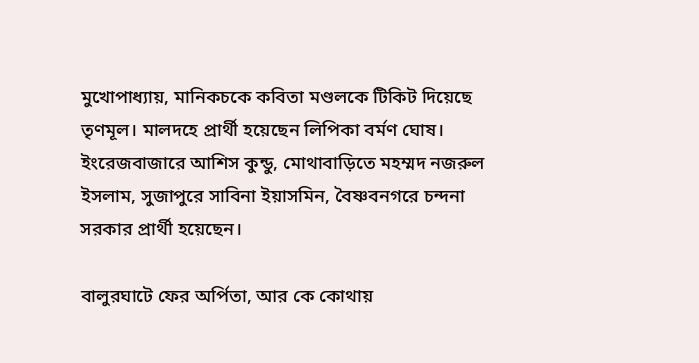মুখোপাধ্যায়, মানিকচকে কবিতা মণ্ডলকে টিকিট দিয়েছে তৃণমূল। মালদহে প্রার্থী হয়েছেন লিপিকা বর্মণ ঘোষ। ইংরেজবাজারে আশিস কুন্ডু, মোথাবাড়িতে মহম্মদ নজরুল ইসলাম, সুজাপুরে সাবিনা ইয়াসমিন, বৈষ্ণবনগরে চন্দনা সরকার প্রার্থী হয়েছেন।

বালুরঘাটে ফের অর্পিতা, আর কে কোথায়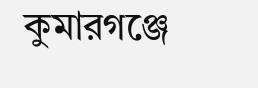কুমারগঞ্জে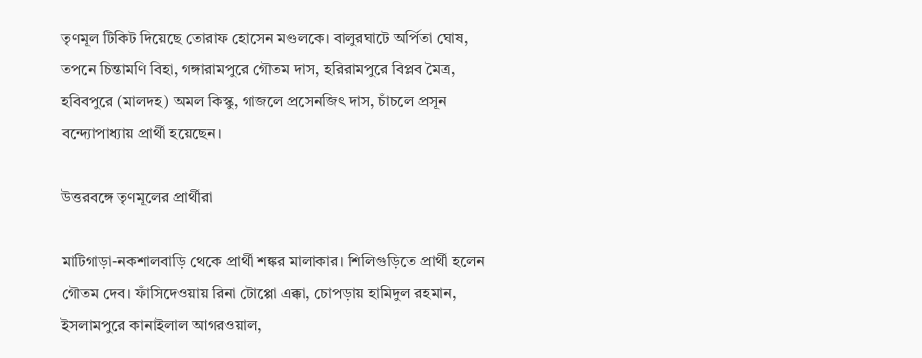তৃণমূল টিকিট দিয়েছে তোরাফ হোসেন মণ্ডলকে। বালুরঘাটে অর্পিতা ঘোষ, তপনে চিন্তামণি বিহা, গঙ্গারামপুরে গৌতম দাস, হরিরামপুরে বিপ্লব মৈত্র, হবিবপুরে (মালদহ) অমল কিস্কু, গাজলে প্রসেনজিৎ দাস, চাঁচলে প্রসূন বন্দ্যোপাধ্যায় প্রার্থী হয়েছেন।

উত্তরবঙ্গে তৃণমূলের প্রার্থীরা

মাটিগাড়া-নকশালবাড়ি থেকে প্রার্থী শঙ্কর মালাকার। শিলিগুড়িতে প্রার্থী হলেন গৌতম দেব। ফাঁসিদেওয়ায় রিনা টোপ্পো এক্কা, চোপড়ায় হামিদুল রহমান, ইসলামপুরে কানাইলাল আগরওয়াল,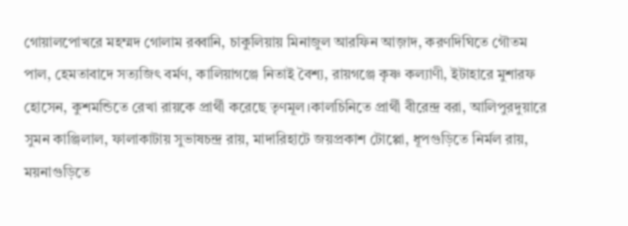গোয়ালপোখরে মহম্মদ গোলাম রব্বানি, চাকুলিয়ায় মিনাজুল আরফিন আজ়াদ, করণদিঘিতে গৌতম পাল, হেমতাবাদে সত্যজিৎ বর্মণ, কালিয়াগঞ্জে নিতাই বৈশ্য, রায়গঞ্জে কৃষ্ণ কল্যাণী, ইটাহারে মুশারফ হোসেন, কুশমন্ডিতে রেখা রায়কে প্রার্থী করেছে তৃণমূল।কালচিনিতে প্রার্থী বীরেন্দ্র বরা, আলিপুরদুয়ারে সুমন কাঞ্জিলাল, ফালাকাটায় সুভাষচন্দ্র রায়, মাদারিহাটে জয়প্রকাশ টোপ্পো, ধূপগুড়িতে নির্মল রায়, ময়নাগুড়িতে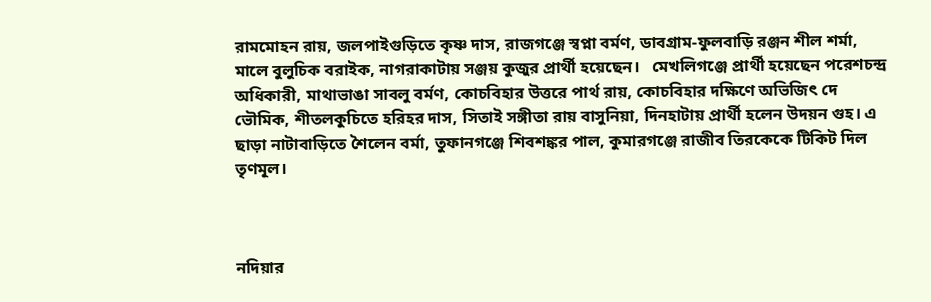রামমোহন রায়, জলপাইগুড়িতে কৃষ্ণ দাস, রাজগঞ্জে স্বপ্না বর্মণ, ডাবগ্রাম-ফুলবাড়ি রঞ্জন শীল শর্মা, মালে বুলুচিক বরাইক, নাগরাকাটায় সঞ্জয় কুজুর প্রার্থী হয়েছেন।   মেখলিগঞ্জে প্রার্থী হয়েছেন পরেশচন্দ্র অধিকারী, মাথাভাঙা সাবলু বর্মণ, কোচবিহার উত্তরে পার্থ রায়, কোচবিহার দক্ষিণে অভিজিৎ দে ভৌমিক, শীতলকুচিতে হরিহর দাস, সিতাই সঙ্গীতা রায় বাসুনিয়া, দিনহাটায় প্রার্থী হলেন উদয়ন গুহ। এ ছাড়া নাটাবাড়িতে শৈলেন বর্মা, তুফানগঞ্জে শিবশঙ্কর পাল, কুমারগঞ্জে রাজীব তিরকেকে টিকিট দিল তৃণমূল।



নদিয়ার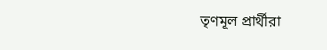তৃণমূল প্রার্থীরা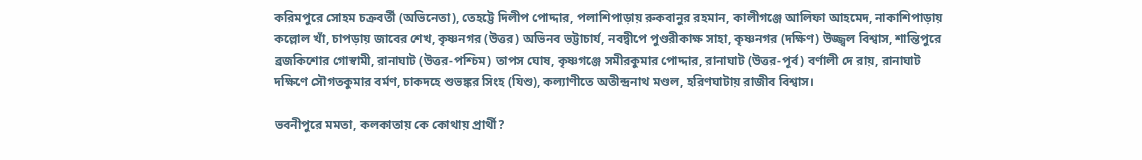করিমপুরে সোহম চক্রবর্তী (অভিনেতা), তেহট্টে দিলীপ পোদ্দার, পলাশিপাড়ায় রুকবানুর রহমান, কালীগঞ্জে আলিফা আহমেদ, নাকাশিপাড়ায় কল্লোল খাঁ, চাপড়ায় জাবের শেখ, কৃষ্ণনগর (উত্তর) অভিনব ভট্টাচার্য, নবদ্বীপে পুণ্ডরীকাক্ষ সাহা, কৃষ্ণনগর (দক্ষিণ) উজ্জ্বল বিশ্বাস, শান্তিপুরে ব্রজকিশোর গোস্বামী, রানাঘাট (উত্তর-পশ্চিম) তাপস ঘোষ, কৃষ্ণগঞ্জে সমীরকুমার পোদ্দার, রানাঘাট (উত্তর-পূর্ব) বর্ণালী দে রায়, রানাঘাট দক্ষিণে সৌগতকুমার বর্মণ, চাকদহে শুভঙ্কর সিংহ (যিশু), কল্যাণীতে অতীন্দ্রনাথ মণ্ডল, হরিণঘাটায় রাজীব বিশ্বাস।

ভবনীপুরে মমতা, কলকাতায় কে কোথায় প্রার্থী?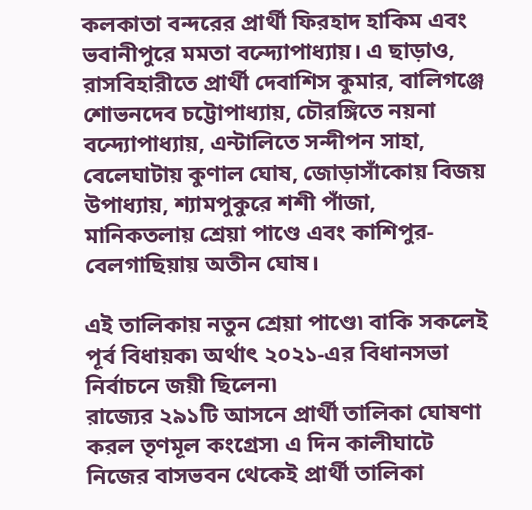কলকাতা বন্দরের প্রার্থী ফিরহাদ হাকিম এবং ভবানীপুরে মমতা বন্দ্যোপাধ্যায়। এ ছাড়াও, রাসবিহারীতে প্রার্থী দেবাশিস কুমার, বালিগঞ্জে শোভনদেব চট্টোপাধ্যায়, চৌরঙ্গিতে নয়না বন্দ্যোপাধ্যায়, এন্টালিতে সন্দীপন সাহা, বেলেঘাটায় কুণাল ঘোষ, জোড়াসাঁকোয় বিজয় উপাধ্যায়, শ্যামপুকুরে শশী পাঁজা, মানিকতলায় শ্রেয়া পাণ্ডে এবং কাশিপুর-বেলগাছিয়ায় অতীন ঘোষ।

এই তালিকায় নতুন শ্রেয়া পাণ্ডে৷ বাকি সকলেই পূর্ব বিধায়ক৷ অর্থাৎ ২০২১-এর বিধানসভা নির্বাচনে জয়ী ছিলেন৷
রাজ্যের ২৯১টি আসনে প্রার্থী তালিকা ঘোষণা করল তৃণমূল কংগ্রেস৷ এ দিন কালীঘাটে নিজের বাসভবন থেকেই প্রার্থী তালিকা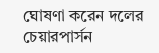ঘোষণা করেন দলের চেয়ারপার্সন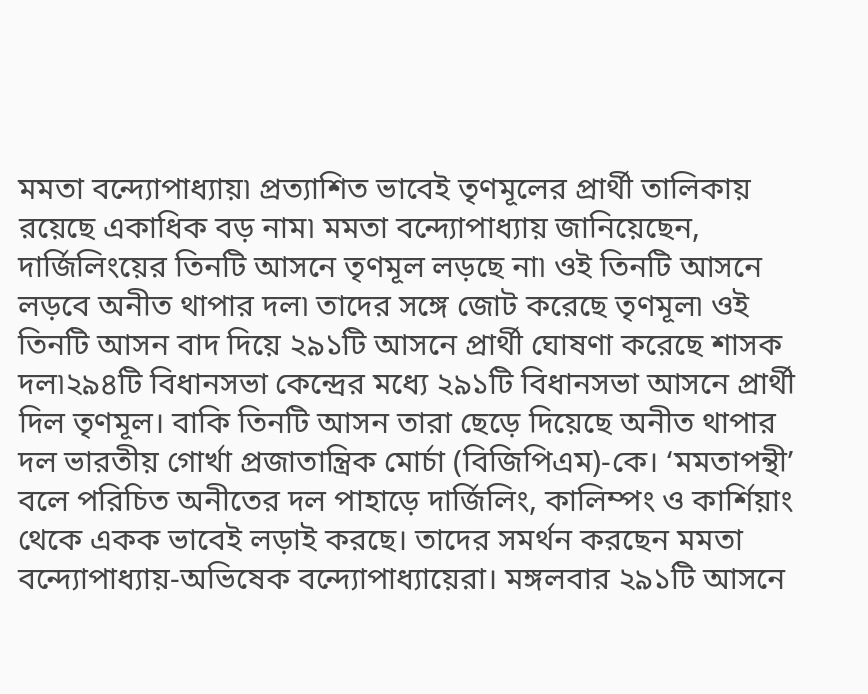মমতা বন্দ্যোপাধ্যায়৷ প্রত্যাশিত ভাবেই তৃণমূলের প্রার্থী তালিকায় রয়েছে একাধিক বড় নাম৷ মমতা বন্দ্যোপাধ্যায় জানিয়েছেন, দার্জিলিংয়ের তিনটি আসনে তৃণমূল লড়ছে না৷ ওই তিনটি আসনে লড়বে অনীত থাপার দল৷ তাদের সঙ্গে জোট করেছে তৃণমূল৷ ওই তিনটি আসন বাদ দিয়ে ২৯১টি আসনে প্রার্থী ঘোষণা করেছে শাসক দল৷২৯৪টি বিধানসভা কেন্দ্রের মধ্যে ২৯১টি বিধানসভা আসনে প্রার্থী দিল তৃণমূল। বাকি তিনটি আসন তারা ছেড়ে দিয়েছে অনীত থাপার দল ভারতীয় গোর্খা প্রজাতান্ত্রিক মোর্চা (বিজিপিএম)-কে। ‘মমতাপন্থী’ বলে পরিচিত অনীতের দল পাহাড়ে দার্জিলিং, কালিম্পং ও কার্শিয়াং থেকে একক ভাবেই লড়াই করছে। তাদের সমর্থন করছেন মমতা বন্দ্যোপাধ্যায়-অভিষেক বন্দ্যোপাধ্যায়েরা। মঙ্গলবার ২৯১টি আসনে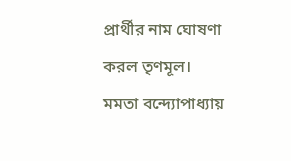প্রার্থীর নাম ঘোষণা করল তৃণমূল।
মমতা বন্দ্যোপাধ্যায়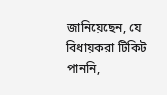জানিয়েছেন, যে বিধায়করা টিকিট পাননি,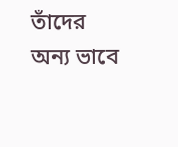তাঁদের অন্য ভাবে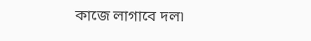কাজে লাগাবে দল৷